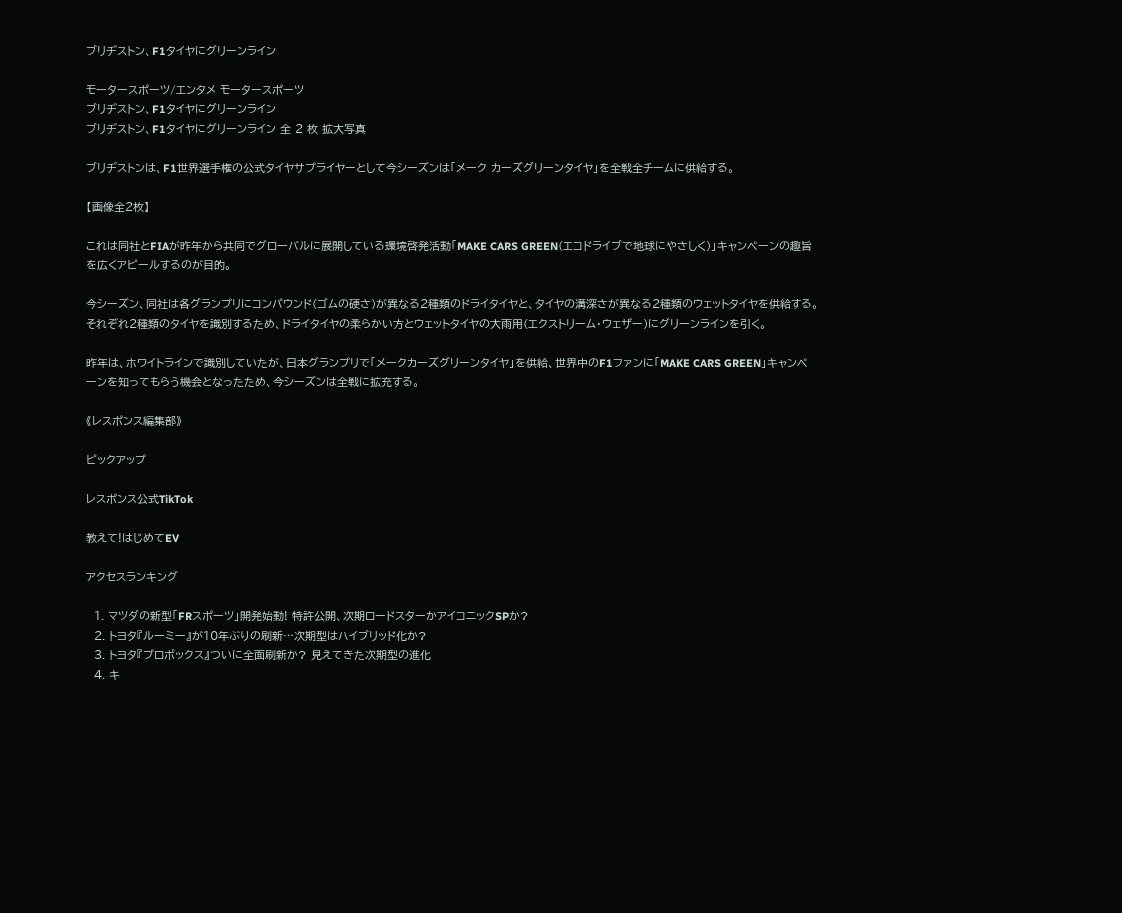ブリヂストン、F1タイヤにグリーンライン

モータースポーツ/エンタメ モータースポーツ
ブリヂストン、F1タイヤにグリーンライン
ブリヂストン、F1タイヤにグリーンライン 全 2 枚 拡大写真

ブリヂストンは、F1世界選手権の公式タイヤサプライヤーとして今シーズンは「メーク カーズグリーンタイヤ」を全戦全チームに供給する。

【画像全2枚】

これは同社とFIAが昨年から共同でグローバルに展開している環境啓発活動「MAKE CARS GREEN(エコドライブで地球にやさしく)」キャンペーンの趣旨を広くアピールするのが目的。

今シーズン、同社は各グランプリにコンパウンド(ゴムの硬さ)が異なる2種類のドライタイヤと、タイヤの溝深さが異なる2種類のウェットタイヤを供給する。それぞれ2種類のタイヤを識別するため、ドライタイヤの柔らかい方とウェットタイヤの大雨用(エクストリーム・ウェザー)にグリーンラインを引く。

昨年は、ホワイトラインで識別していたが、日本グランプリで「メークカーズグリーンタイヤ」を供給、世界中のF1ファンに「MAKE CARS GREEN」キャンペーンを知ってもらう機会となったため、今シーズンは全戦に拡充する。

《レスポンス編集部》

ピックアップ

レスポンス公式TikTok

教えて!はじめてEV

アクセスランキング

  1. マツダの新型「FRスポーツ」開発始動! 特許公開、次期ロードスターかアイコニックSPか?
  2. トヨタ『ルーミー』が10年ぶりの刷新…次期型はハイブリッド化か?
  3. トヨタ『プロボックス』ついに全面刷新か? 見えてきた次期型の進化
  4. キ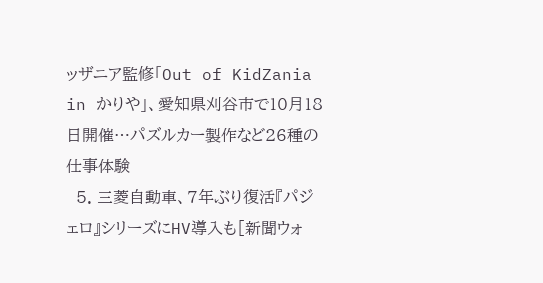ッザニア監修「Out of KidZania in かりや」、愛知県刈谷市で10月18日開催…パズルカー製作など26種の仕事体験
  5. 三菱自動車、7年ぶり復活『パジェロ』シリーズにHV導入も[新聞ウォ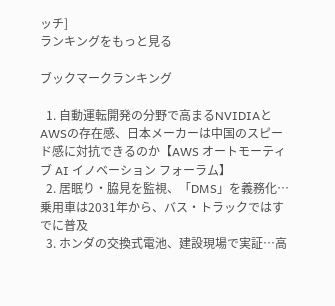ッチ]
ランキングをもっと見る

ブックマークランキング

  1. 自動運転開発の分野で高まるNVIDIAとAWSの存在感、日本メーカーは中国のスピード感に対抗できるのか【AWS オートモーティブ AI イノベーション フォーラム】
  2. 居眠り・脇見を監視、「DMS」を義務化…乗用車は2031年から、バス・トラックではすでに普及
  3. ホンダの交換式電池、建設現場で実証…高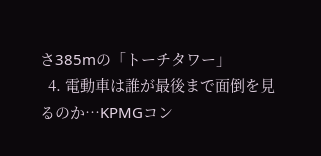さ385mの「トーチタワー」
  4. 電動車は誰が最後まで面倒を見るのか…KPMGコン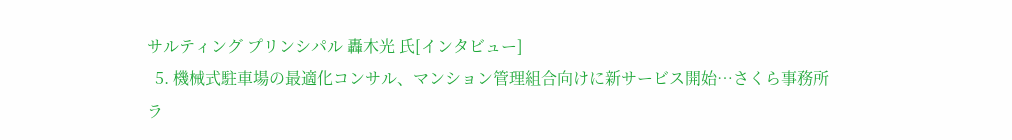サルティング プリンシパル 轟木光 氏[インタビュー]
  5. 機械式駐車場の最適化コンサル、マンション管理組合向けに新サービス開始…さくら事務所
ラ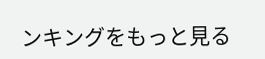ンキングをもっと見る